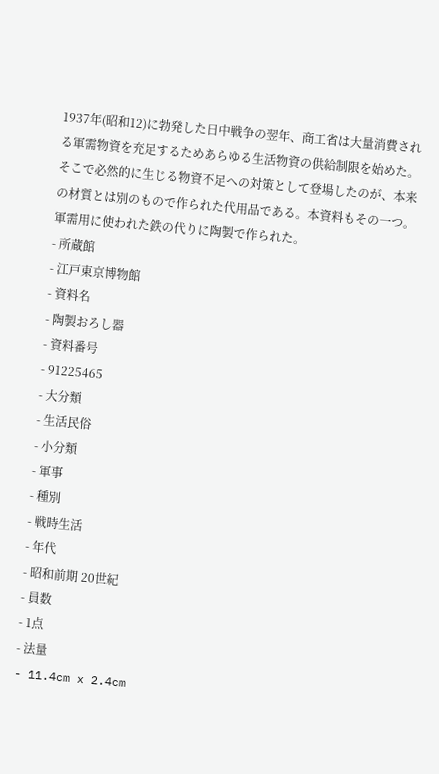1937年(昭和12)に勃発した日中戦争の翌年、商工省は大量消費される軍需物資を充足するためあらゆる生活物資の供給制限を始めた。そこで必然的に生じる物資不足への対策として登場したのが、本来の材質とは別のもので作られた代用品である。本資料もその一つ。軍需用に使われた鉄の代りに陶製で作られた。
- 所蔵館
- 江戸東京博物館
- 資料名
- 陶製おろし器
- 資料番号
- 91225465
- 大分類
- 生活民俗
- 小分類
- 軍事
- 種別
- 戦時生活
- 年代
- 昭和前期 20世紀
- 員数
- 1点
- 法量
- 11.4cm x 2.4cm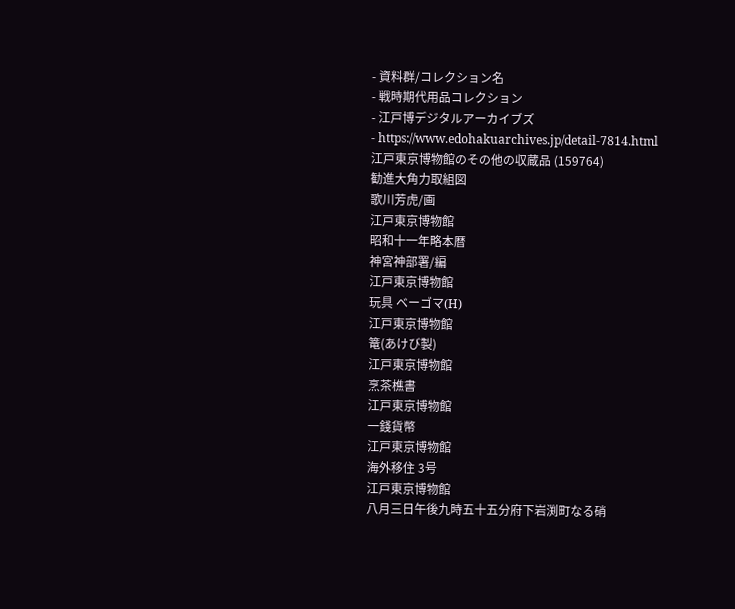- 資料群/コレクション名
- 戦時期代用品コレクション
- 江戸博デジタルアーカイブズ
- https://www.edohakuarchives.jp/detail-7814.html
江戸東京博物館のその他の収蔵品 (159764)
勧進大角力取組図
歌川芳虎/画
江戸東京博物館
昭和十一年略本暦
神宮神部署/編
江戸東京博物館
玩具 ベーゴマ(H)
江戸東京博物館
篭(あけび製)
江戸東京博物館
烹茶樵書
江戸東京博物館
一錢貨幣
江戸東京博物館
海外移住 3号
江戸東京博物館
八月三日午後九時五十五分府下岩渕町なる硝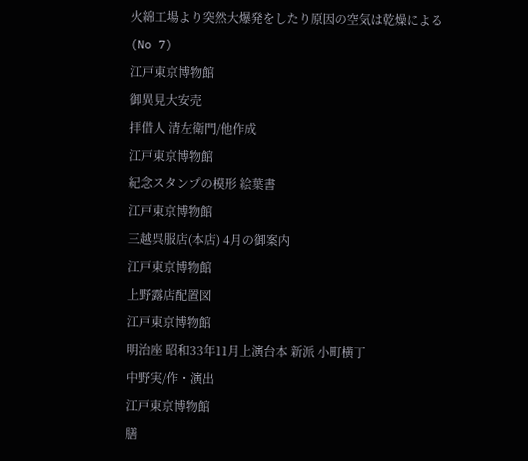火綿工場より突然大爆発をしたり原因の空気は乾燥による(No 7)
江戸東京博物館
御異見大安売
拝借人 清左衛門/他作成
江戸東京博物館
紀念スタンプの模形 絵葉書
江戸東京博物館
三越呉服店(本店) 4月の御案内
江戸東京博物館
上野露店配置図
江戸東京博物館
明治座 昭和33年11月上演台本 新派 小町横丁
中野実/作・演出
江戸東京博物館
膳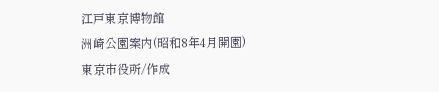江戸東京博物館
洲崎公園案内(昭和8年4月開園)
東京市役所/作成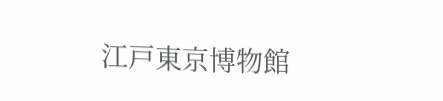江戸東京博物館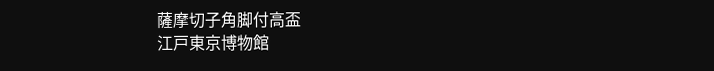薩摩切子角脚付高盃
江戸東京博物館